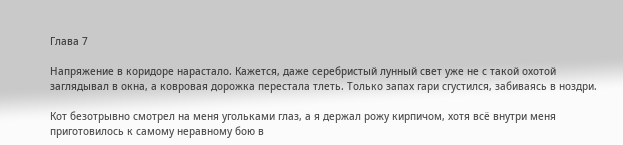Глава 7

Напряжение в коридоре нарастало. Кажется, даже серебристый лунный свет уже не с такой охотой заглядывал в окна, а ковровая дорожка перестала тлеть. Только запах гари сгустился, забиваясь в ноздри.

Кот безотрывно смотрел на меня угольками глаз, а я держал рожу кирпичом, хотя всё внутри меня приготовилось к самому неравному бою в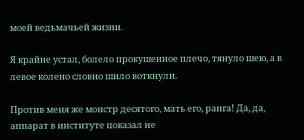моей ведьмачьей жизни.

Я крайне устал, болело прокушенное плечо, тянуло шею, а в левое колено словно шило воткнули.

Против меня же монстр десятого, мать его, ранга! Да, да, аппарат в институте показал не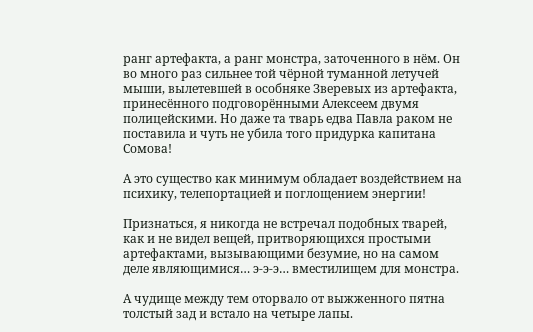ранг артефакта, а ранг монстра, заточенного в нём. Он во много раз сильнее той чёрной туманной летучей мыши, вылетевшей в особняке Зверевых из артефакта, принесённого подговорёнными Алексеем двумя полицейскими. Но даже та тварь едва Павла раком не поставила и чуть не убила того придурка капитана Сомова!

А это существо как минимум обладает воздействием на психику, телепортацией и поглощением энергии!

Признаться, я никогда не встречал подобных тварей, как и не видел вещей, притворяющихся простыми артефактами, вызывающими безумие, но на самом деле являющимися… э-э-э… вместилищем для монстра.

А чудище между тем оторвало от выжженного пятна толстый зад и встало на четыре лапы.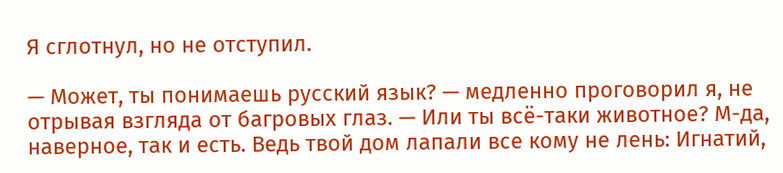Я сглотнул, но не отступил.

— Может, ты понимаешь русский язык? — медленно проговорил я, не отрывая взгляда от багровых глаз. — Или ты всё-таки животное? М-да, наверное, так и есть. Ведь твой дом лапали все кому не лень: Игнатий,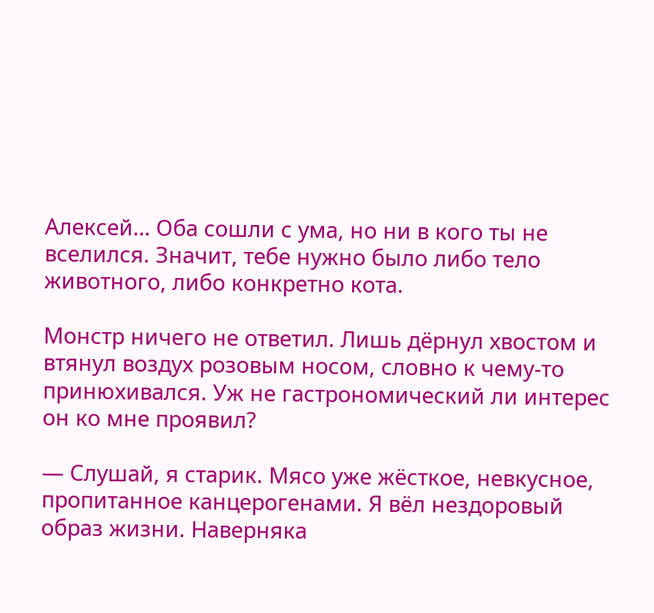Алексей… Оба сошли с ума, но ни в кого ты не вселился. Значит, тебе нужно было либо тело животного, либо конкретно кота.

Монстр ничего не ответил. Лишь дёрнул хвостом и втянул воздух розовым носом, словно к чему-то принюхивался. Уж не гастрономический ли интерес он ко мне проявил?

— Слушай, я старик. Мясо уже жёсткое, невкусное, пропитанное канцерогенами. Я вёл нездоровый образ жизни. Наверняка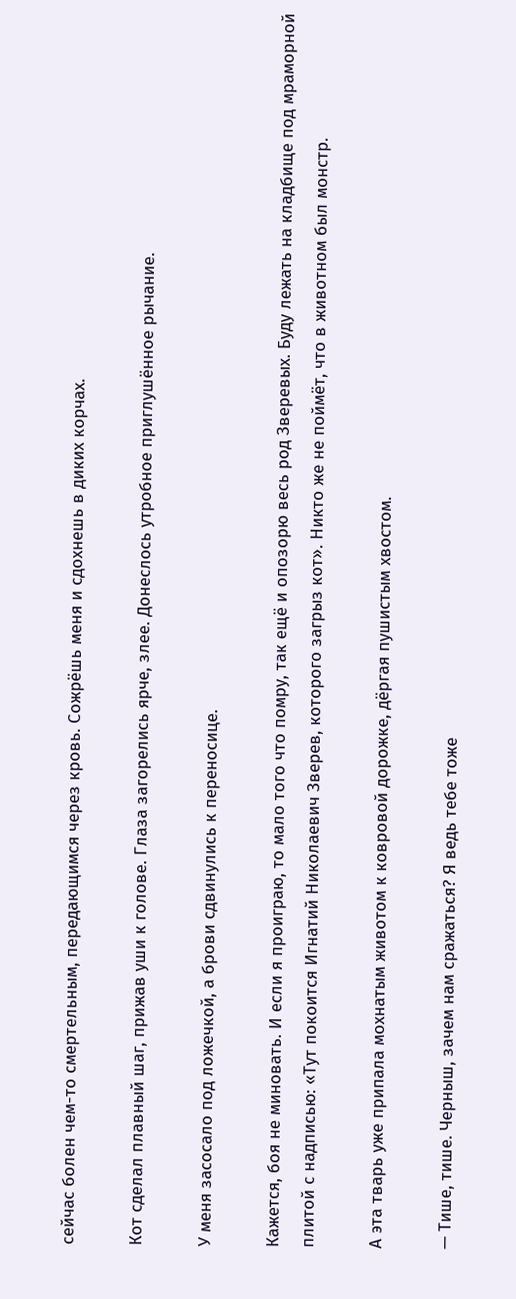сейчас болен чем-то смертельным, передающимся через кровь. Сожрёшь меня и сдохнешь в диких корчах.

Кот сделал плавный шаг, прижав уши к голове. Глаза загорелись ярче, злее. Донеслось утробное приглушённое рычание.

У меня засосало под ложечкой, а брови сдвинулись к переносице.

Кажется, боя не миновать. И если я проиграю, то мало того что помру, так ещё и опозорю весь род Зверевых. Буду лежать на кладбище под мраморной плитой с надписью: «Тут покоится Игнатий Николаевич Зверев, которого загрыз кот». Никто же не поймёт, что в животном был монстр.

А эта тварь уже припала мохнатым животом к ковровой дорожке, дёргая пушистым хвостом.

— Тише, тише. Черныш, зачем нам сражаться? Я ведь тебе тоже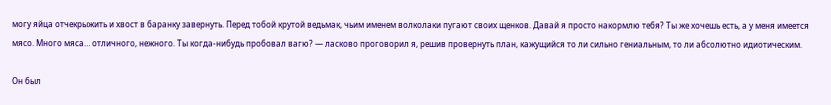могу яйца отчекрыжить и хвост в баранку завернуть. Перед тобой крутой ведьмак, чьим именем волколаки пугают своих щенков. Давай я просто накормлю тебя? Ты же хочешь есть, а у меня имеется мясо. Много мяса… отличного, нежного. Ты когда-нибудь пробовал вагю? — ласково проговорил я, решив провернуть план, кажущийся то ли сильно гениальным, то ли абсолютно идиотическим.

Он был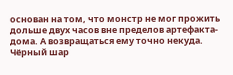основан на том, что монстр не мог прожить дольше двух часов вне пределов артефакта-дома. А возвращаться ему точно некуда. Чёрный шар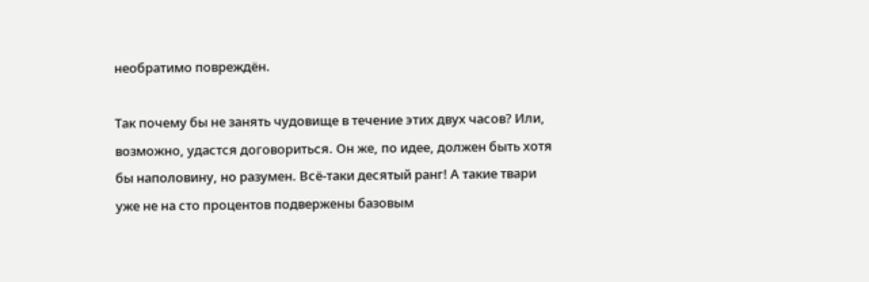необратимо повреждён.

Так почему бы не занять чудовище в течение этих двух часов? Или, возможно, удастся договориться. Он же, по идее, должен быть хотя бы наполовину, но разумен. Всё-таки десятый ранг! А такие твари уже не на сто процентов подвержены базовым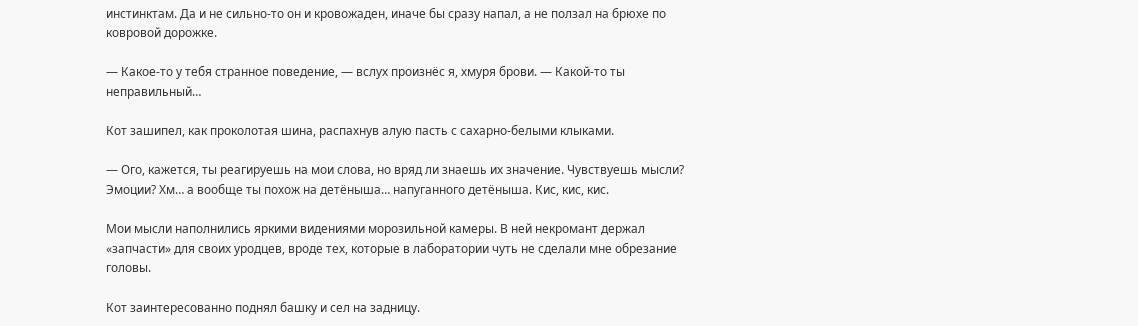инстинктам. Да и не сильно-то он и кровожаден, иначе бы сразу напал, а не ползал на брюхе по ковровой дорожке.

— Какое-то у тебя странное поведение, — вслух произнёс я, хмуря брови. — Какой-то ты неправильный…

Кот зашипел, как проколотая шина, распахнув алую пасть с сахарно-белыми клыками.

— Ого, кажется, ты реагируешь на мои слова, но вряд ли знаешь их значение. Чувствуешь мысли? Эмоции? Хм… а вообще ты похож на детёныша… напуганного детёныша. Кис, кис, кис.

Мои мысли наполнились яркими видениями морозильной камеры. В ней некромант держал «запчасти» для своих уродцев, вроде тех, которые в лаборатории чуть не сделали мне обрезание головы.

Кот заинтересованно поднял башку и сел на задницу.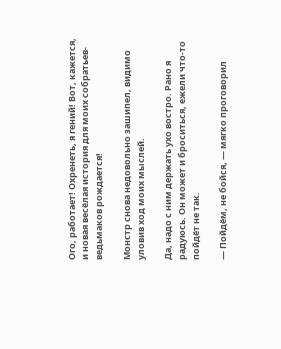Ого, работает! Охренеть, я гений! Вот, кажется, и новая весёлая история для моих собратьев-ведьмаков рождается!

Монстр снова недовольно зашипел, видимо уловив ход моих мыслей.

Да, надо с ним держать ухо востро. Рано я радуюсь. Он может и броситься, ежели что-то пойдёт не так.

— Пойдём, не бойся, — мягко проговорил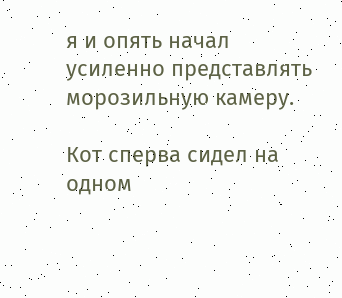я и опять начал усиленно представлять морозильную камеру.

Кот сперва сидел на одном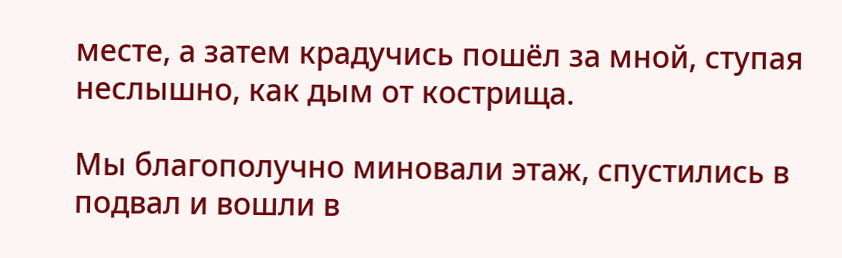месте, а затем крадучись пошёл за мной, ступая неслышно, как дым от кострища.

Мы благополучно миновали этаж, спустились в подвал и вошли в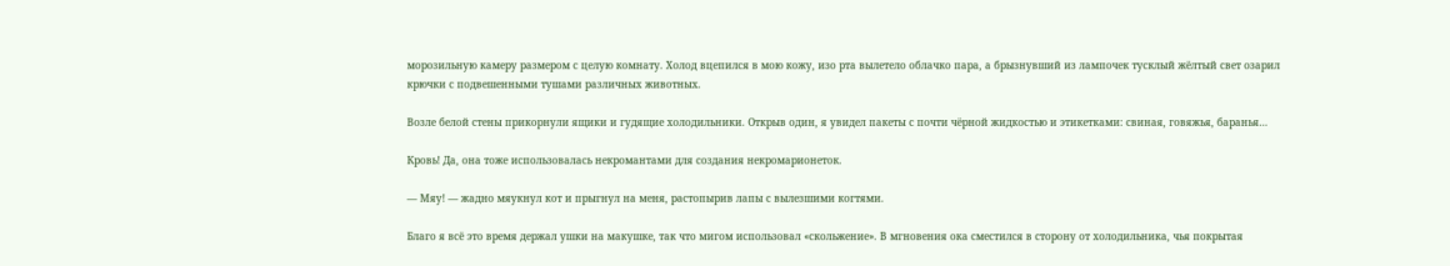морозильную камеру размером с целую комнату. Холод вцепился в мою кожу, изо рта вылетело облачко пара, а брызнувший из лампочек тусклый жёлтый свет озарил крючки с подвешенными тушами различных животных.

Возле белой стены прикорнули ящики и гудящие холодильники. Открыв один, я увидел пакеты с почти чёрной жидкостью и этикетками: свиная, говяжья, баранья…

Кровь! Да, она тоже использовалась некромантами для создания некромарионеток.

— Мяу! — жадно мяукнул кот и прыгнул на меня, растопырив лапы с вылезшими когтями.

Благо я всё это время держал ушки на макушке, так что мигом использовал «скольжение». В мгновения ока сместился в сторону от холодильника, чья покрытая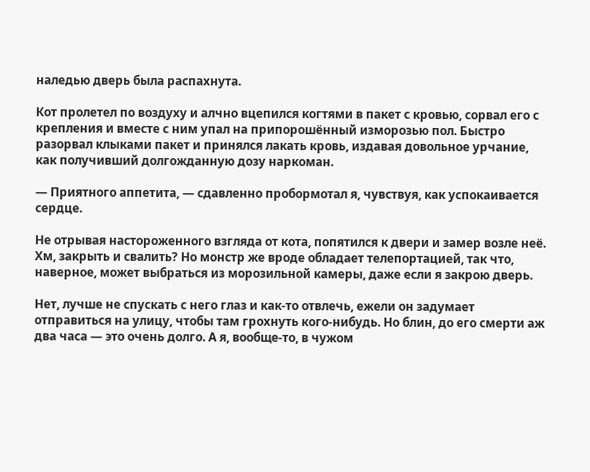наледью дверь была распахнута.

Кот пролетел по воздуху и алчно вцепился когтями в пакет с кровью, сорвал его с крепления и вместе с ним упал на припорошённый изморозью пол. Быстро разорвал клыками пакет и принялся лакать кровь, издавая довольное урчание, как получивший долгожданную дозу наркоман.

— Приятного аппетита, — сдавленно пробормотал я, чувствуя, как успокаивается сердце.

Не отрывая настороженного взгляда от кота, попятился к двери и замер возле неё. Хм, закрыть и свалить? Но монстр же вроде обладает телепортацией, так что, наверное, может выбраться из морозильной камеры, даже если я закрою дверь.

Нет, лучше не спускать с него глаз и как-то отвлечь, ежели он задумает отправиться на улицу, чтобы там грохнуть кого-нибудь. Но блин, до его смерти аж два часа — это очень долго. А я, вообще-то, в чужом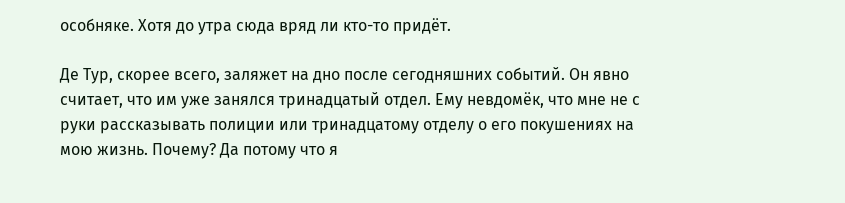особняке. Хотя до утра сюда вряд ли кто-то придёт.

Де Тур, скорее всего, заляжет на дно после сегодняшних событий. Он явно считает, что им уже занялся тринадцатый отдел. Ему невдомёк, что мне не с руки рассказывать полиции или тринадцатому отделу о его покушениях на мою жизнь. Почему? Да потому что я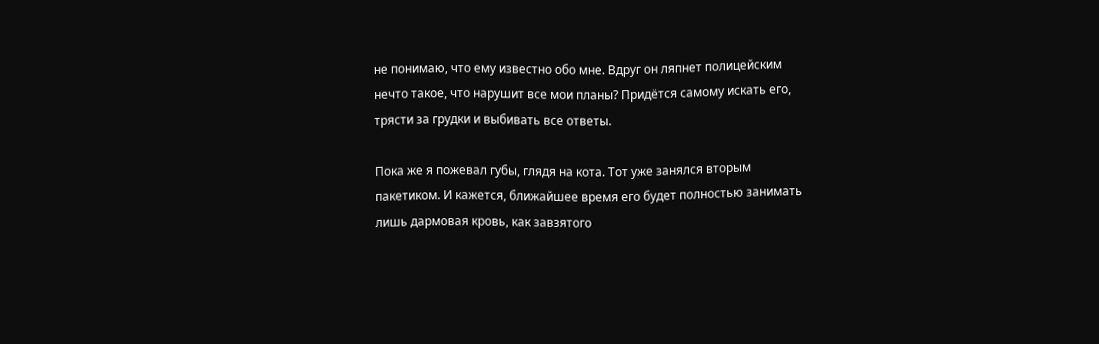не понимаю, что ему известно обо мне. Вдруг он ляпнет полицейским нечто такое, что нарушит все мои планы? Придётся самому искать его, трясти за грудки и выбивать все ответы.

Пока же я пожевал губы, глядя на кота. Тот уже занялся вторым пакетиком. И кажется, ближайшее время его будет полностью занимать лишь дармовая кровь, как завзятого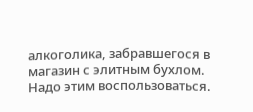алкоголика, забравшегося в магазин с элитным бухлом. Надо этим воспользоваться.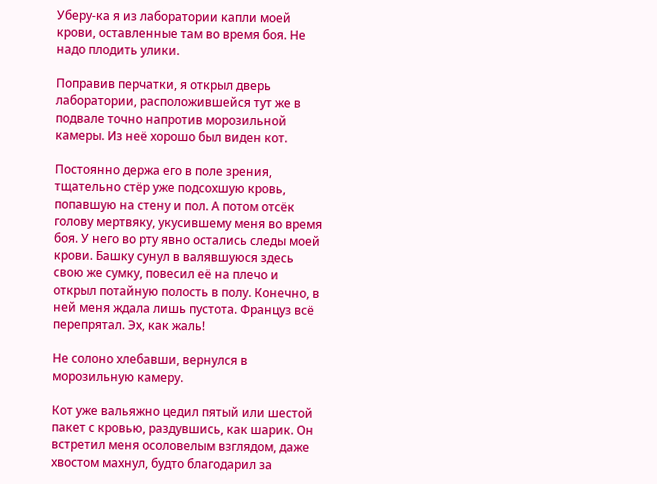Уберу-ка я из лаборатории капли моей крови, оставленные там во время боя. Не надо плодить улики.

Поправив перчатки, я открыл дверь лаборатории, расположившейся тут же в подвале точно напротив морозильной камеры. Из неё хорошо был виден кот.

Постоянно держа его в поле зрения, тщательно стёр уже подсохшую кровь, попавшую на стену и пол. А потом отсёк голову мертвяку, укусившему меня во время боя. У него во рту явно остались следы моей крови. Башку сунул в валявшуюся здесь свою же сумку, повесил её на плечо и открыл потайную полость в полу. Конечно, в ней меня ждала лишь пустота. Француз всё перепрятал. Эх, как жаль!

Не солоно хлебавши, вернулся в морозильную камеру.

Кот уже вальяжно цедил пятый или шестой пакет с кровью, раздувшись, как шарик. Он встретил меня осоловелым взглядом, даже хвостом махнул, будто благодарил за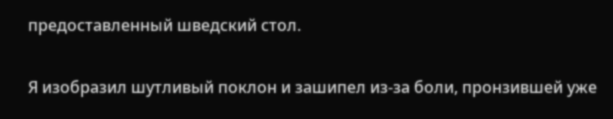предоставленный шведский стол.

Я изобразил шутливый поклон и зашипел из-за боли, пронзившей уже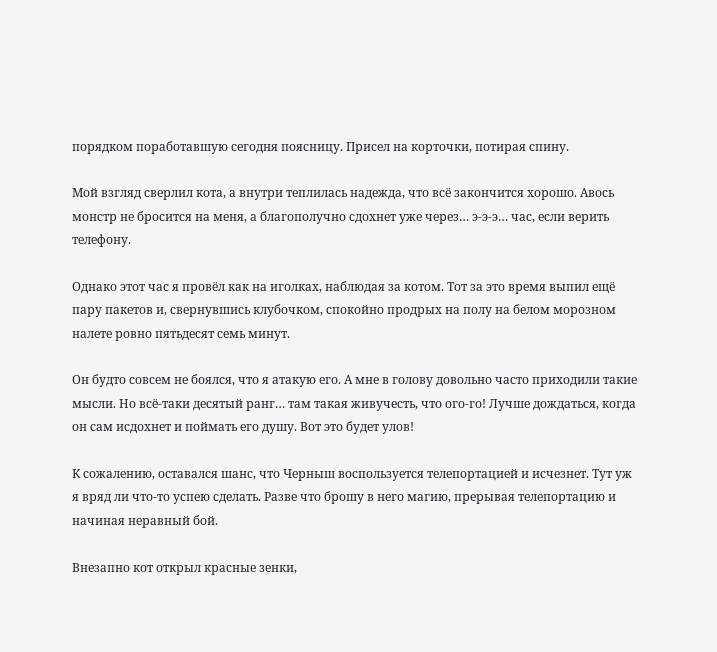порядком поработавшую сегодня поясницу. Присел на корточки, потирая спину.

Мой взгляд сверлил кота, а внутри теплилась надежда, что всё закончится хорошо. Авось монстр не бросится на меня, а благополучно сдохнет уже через… э-э-э… час, если верить телефону.

Однако этот час я провёл как на иголках, наблюдая за котом. Тот за это время выпил ещё пару пакетов и, свернувшись клубочком, спокойно продрых на полу на белом морозном налете ровно пятьдесят семь минут.

Он будто совсем не боялся, что я атакую его. А мне в голову довольно часто приходили такие мысли. Но всё-таки десятый ранг… там такая живучесть, что ого-го! Лучше дождаться, когда он сам исдохнет и поймать его душу. Вот это будет улов!

К сожалению, оставался шанс, что Черныш воспользуется телепортацией и исчезнет. Тут уж я вряд ли что-то успею сделать. Разве что брошу в него магию, прерывая телепортацию и начиная неравный бой.

Внезапно кот открыл красные зенки,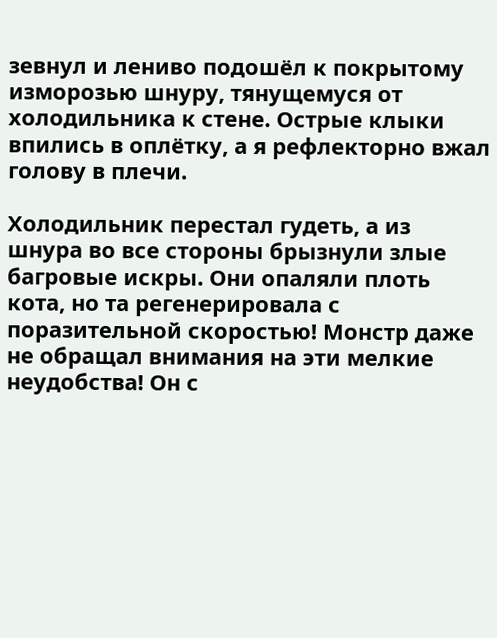зевнул и лениво подошёл к покрытому изморозью шнуру, тянущемуся от холодильника к стене. Острые клыки впились в оплётку, а я рефлекторно вжал голову в плечи.

Холодильник перестал гудеть, а из шнура во все стороны брызнули злые багровые искры. Они опаляли плоть кота, но та регенерировала с поразительной скоростью! Монстр даже не обращал внимания на эти мелкие неудобства! Он с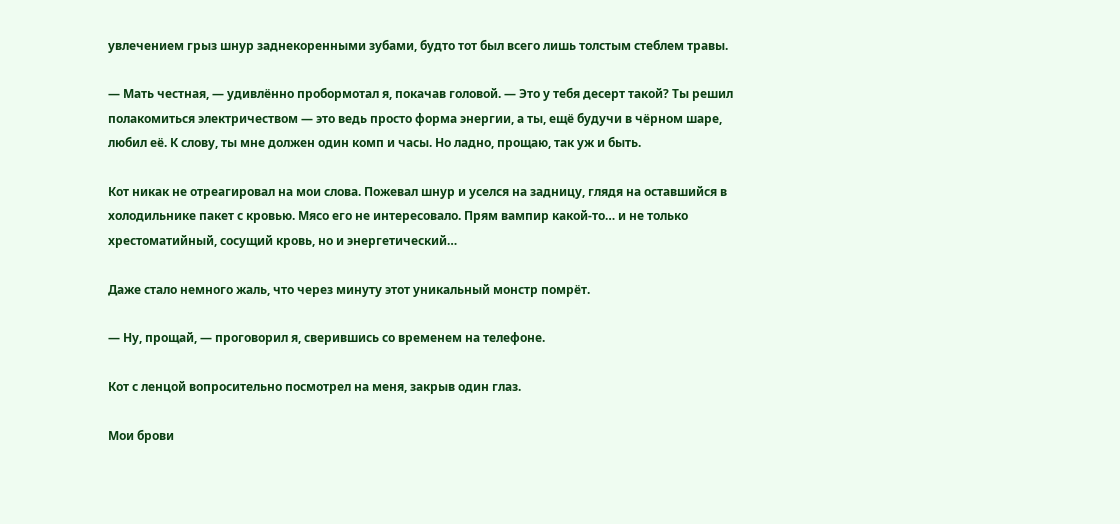увлечением грыз шнур заднекоренными зубами, будто тот был всего лишь толстым стеблем травы.

— Мать честная, — удивлённо пробормотал я, покачав головой. — Это у тебя десерт такой? Ты решил полакомиться электричеством — это ведь просто форма энергии, а ты, ещё будучи в чёрном шаре, любил её. К слову, ты мне должен один комп и часы. Но ладно, прощаю, так уж и быть.

Кот никак не отреагировал на мои слова. Пожевал шнур и уселся на задницу, глядя на оставшийся в холодильнике пакет с кровью. Мясо его не интересовало. Прям вампир какой-то… и не только хрестоматийный, сосущий кровь, но и энергетический…

Даже стало немного жаль, что через минуту этот уникальный монстр помрёт.

— Ну, прощай, — проговорил я, сверившись со временем на телефоне.

Кот с ленцой вопросительно посмотрел на меня, закрыв один глаз.

Мои брови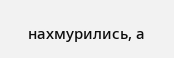нахмурились, а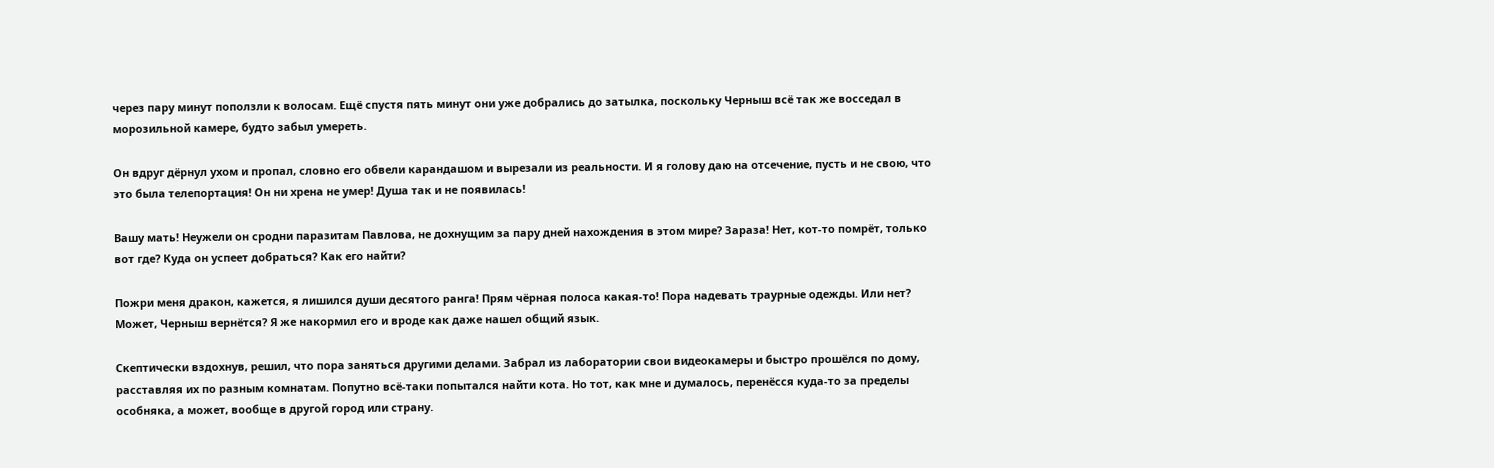через пару минут поползли к волосам. Ещё спустя пять минут они уже добрались до затылка, поскольку Черныш всё так же восседал в морозильной камере, будто забыл умереть.

Он вдруг дёрнул ухом и пропал, словно его обвели карандашом и вырезали из реальности. И я голову даю на отсечение, пусть и не свою, что это была телепортация! Он ни хрена не умер! Душа так и не появилась!

Вашу мать! Неужели он сродни паразитам Павлова, не дохнущим за пару дней нахождения в этом мире? Зараза! Нет, кот-то помрёт, только вот где? Куда он успеет добраться? Как его найти?

Пожри меня дракон, кажется, я лишился души десятого ранга! Прям чёрная полоса какая-то! Пора надевать траурные одежды. Или нет? Может, Черныш вернётся? Я же накормил его и вроде как даже нашел общий язык.

Скептически вздохнув, решил, что пора заняться другими делами. Забрал из лаборатории свои видеокамеры и быстро прошёлся по дому, расставляя их по разным комнатам. Попутно всё-таки попытался найти кота. Но тот, как мне и думалось, перенёсся куда-то за пределы особняка, а может, вообще в другой город или страну.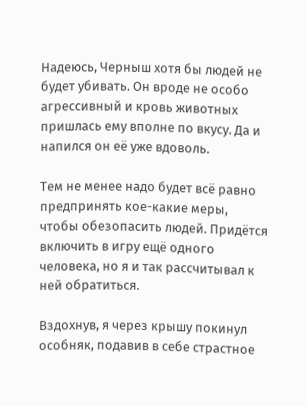Надеюсь, Черныш хотя бы людей не будет убивать. Он вроде не особо агрессивный и кровь животных пришлась ему вполне по вкусу. Да и напился он её уже вдоволь.

Тем не менее надо будет всё равно предпринять кое-какие меры, чтобы обезопасить людей. Придётся включить в игру ещё одного человека, но я и так рассчитывал к ней обратиться.

Вздохнув, я через крышу покинул особняк, подавив в себе страстное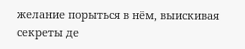желание порыться в нём, выискивая секреты де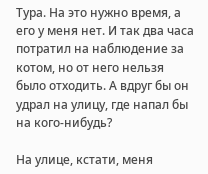Тура. На это нужно время, а его у меня нет. И так два часа потратил на наблюдение за котом, но от него нельзя было отходить. А вдруг бы он удрал на улицу, где напал бы на кого-нибудь?

На улице, кстати, меня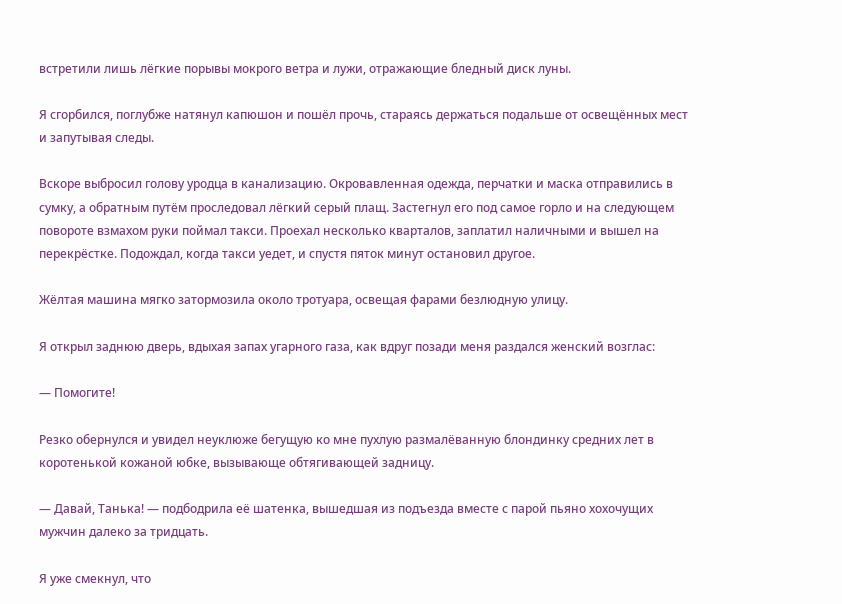встретили лишь лёгкие порывы мокрого ветра и лужи, отражающие бледный диск луны.

Я сгорбился, поглубже натянул капюшон и пошёл прочь, стараясь держаться подальше от освещённых мест и запутывая следы.

Вскоре выбросил голову уродца в канализацию. Окровавленная одежда, перчатки и маска отправились в сумку, а обратным путём проследовал лёгкий серый плащ. Застегнул его под самое горло и на следующем повороте взмахом руки поймал такси. Проехал несколько кварталов, заплатил наличными и вышел на перекрёстке. Подождал, когда такси уедет, и спустя пяток минут остановил другое.

Жёлтая машина мягко затормозила около тротуара, освещая фарами безлюдную улицу.

Я открыл заднюю дверь, вдыхая запах угарного газа, как вдруг позади меня раздался женский возглас:

— Помогите!

Резко обернулся и увидел неуклюже бегущую ко мне пухлую размалёванную блондинку средних лет в коротенькой кожаной юбке, вызывающе обтягивающей задницу.

— Давай, Танька! — подбодрила её шатенка, вышедшая из подъезда вместе с парой пьяно хохочущих мужчин далеко за тридцать.

Я уже смекнул, что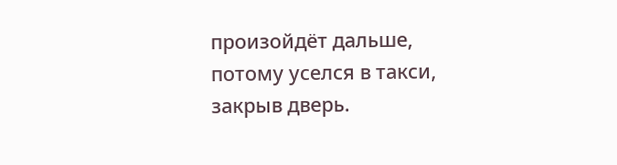произойдёт дальше, потому уселся в такси, закрыв дверь.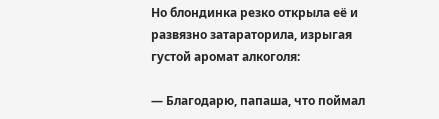Но блондинка резко открыла её и развязно затараторила, изрыгая густой аромат алкоголя:

— Благодарю, папаша, что поймал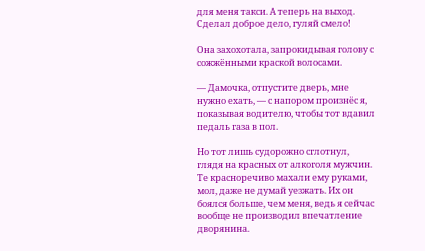для меня такси. А теперь на выход. Сделал доброе дело, гуляй смело!

Она захохотала, запрокидывая голову с сожжёнными краской волосами.

— Дамочка, отпустите дверь, мне нужно ехать, — с напором произнёс я, показывая водителю, чтобы тот вдавил педаль газа в пол.

Но тот лишь судорожно сглотнул, глядя на красных от алкоголя мужчин. Те красноречиво махали ему руками, мол, даже не думай уезжать. Их он боялся больше, чем меня, ведь я сейчас вообще не производил впечатление дворянина.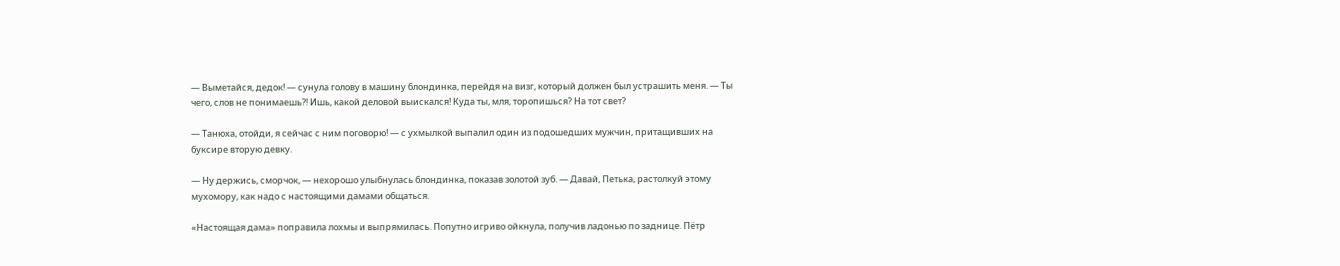— Выметайся, дедок! — сунула голову в машину блондинка, перейдя на визг, который должен был устрашить меня. — Ты чего, слов не понимаешь⁈ Ишь, какой деловой выискался! Куда ты, мля, торопишься? На тот свет?

— Танюха, отойди, я сейчас с ним поговорю! — с ухмылкой выпалил один из подошедших мужчин, притащивших на буксире вторую девку.

— Ну держись, сморчок, — нехорошо улыбнулась блондинка, показав золотой зуб. — Давай, Петька, растолкуй этому мухомору, как надо с настоящими дамами общаться.

«Настоящая дама» поправила лохмы и выпрямилась. Попутно игриво ойкнула, получив ладонью по заднице. Пётр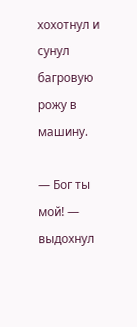хохотнул и сунул багровую рожу в машину.

— Бог ты мой! — выдохнул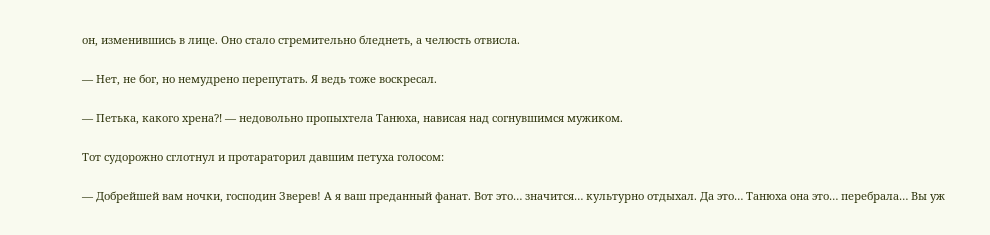он, изменившись в лице. Оно стало стремительно бледнеть, а челюсть отвисла.

— Нет, не бог, но немудрено перепутать. Я ведь тоже воскресал.

— Петька, какого хрена⁈ — недовольно пропыхтела Танюха, нависая над согнувшимся мужиком.

Тот судорожно сглотнул и протараторил давшим петуха голосом:

— Добрейшей вам ночки, господин Зверев! А я ваш преданный фанат. Вот это… значится… культурно отдыхал. Да это… Танюха она это… перебрала… Вы уж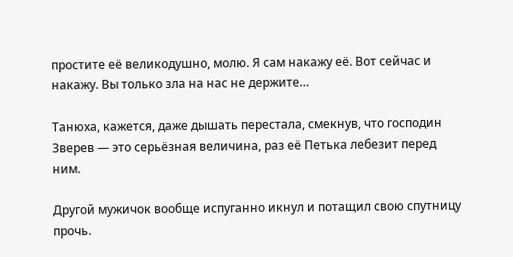простите её великодушно, молю. Я сам накажу её. Вот сейчас и накажу. Вы только зла на нас не держите…

Танюха, кажется, даже дышать перестала, смекнув, что господин Зверев — это серьёзная величина, раз её Петька лебезит перед ним.

Другой мужичок вообще испуганно икнул и потащил свою спутницу прочь.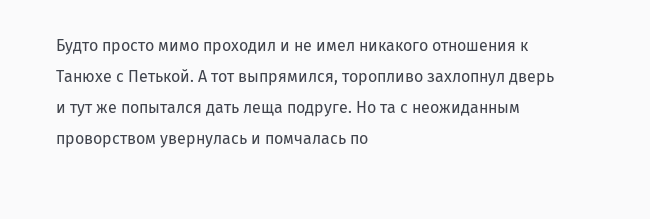Будто просто мимо проходил и не имел никакого отношения к Танюхе с Петькой. А тот выпрямился, торопливо захлопнул дверь и тут же попытался дать леща подруге. Но та с неожиданным проворством увернулась и помчалась по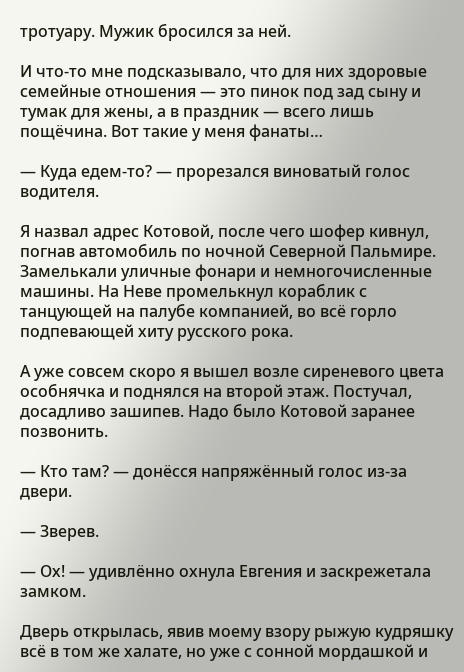тротуару. Мужик бросился за ней.

И что-то мне подсказывало, что для них здоровые семейные отношения — это пинок под зад сыну и тумак для жены, а в праздник — всего лишь пощёчина. Вот такие у меня фанаты…

— Куда едем-то? — прорезался виноватый голос водителя.

Я назвал адрес Котовой, после чего шофер кивнул, погнав автомобиль по ночной Северной Пальмире. Замелькали уличные фонари и немногочисленные машины. На Неве промелькнул кораблик с танцующей на палубе компанией, во всё горло подпевающей хиту русского рока.

А уже совсем скоро я вышел возле сиреневого цвета особнячка и поднялся на второй этаж. Постучал, досадливо зашипев. Надо было Котовой заранее позвонить.

— Кто там? — донёсся напряжённый голос из-за двери.

— Зверев.

— Ох! — удивлённо охнула Евгения и заскрежетала замком.

Дверь открылась, явив моему взору рыжую кудряшку всё в том же халате, но уже с сонной мордашкой и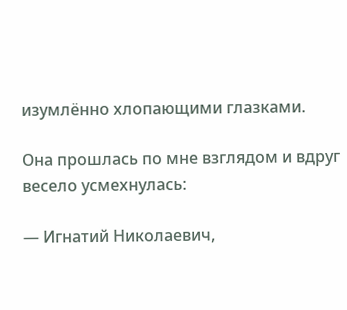изумлённо хлопающими глазками.

Она прошлась по мне взглядом и вдруг весело усмехнулась:

— Игнатий Николаевич,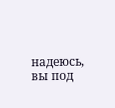надеюсь, вы под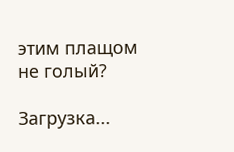этим плащом не голый?

Загрузка...